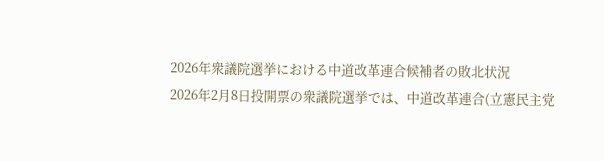2026年衆議院選挙における中道改革連合候補者の敗北状況
2026年2月8日投開票の衆議院選挙では、中道改革連合(立憲民主党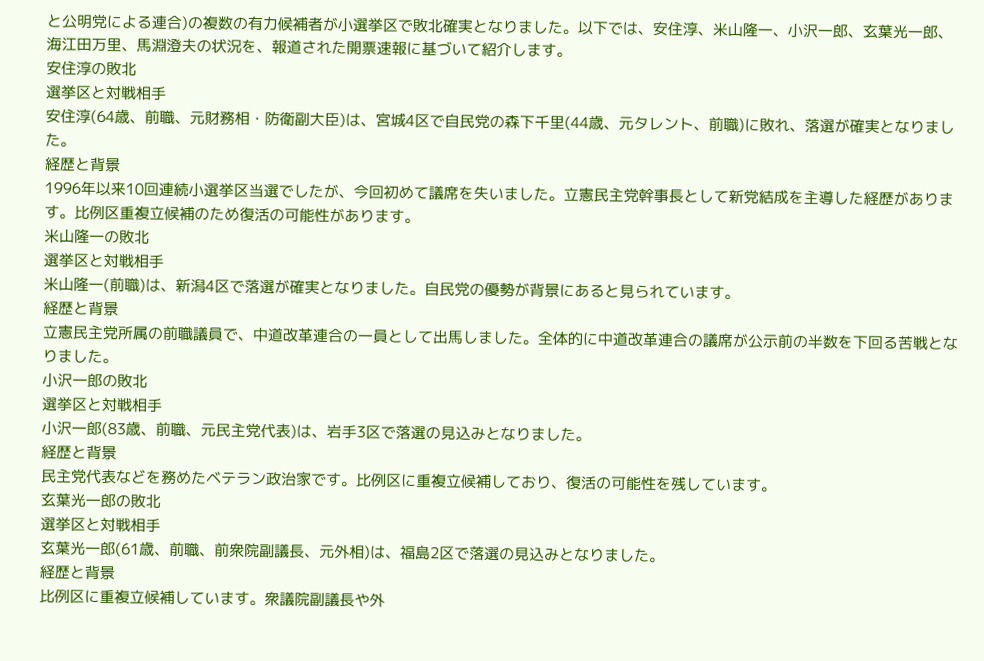と公明党による連合)の複数の有力候補者が小選挙区で敗北確実となりました。以下では、安住淳、米山隆一、小沢一郎、玄葉光一郎、海江田万里、馬淵澄夫の状況を、報道された開票速報に基づいて紹介します。
安住淳の敗北
選挙区と対戦相手
安住淳(64歳、前職、元財務相・防衛副大臣)は、宮城4区で自民党の森下千里(44歳、元タレント、前職)に敗れ、落選が確実となりました。
経歴と背景
1996年以来10回連続小選挙区当選でしたが、今回初めて議席を失いました。立憲民主党幹事長として新党結成を主導した経歴があります。比例区重複立候補のため復活の可能性があります。
米山隆一の敗北
選挙区と対戦相手
米山隆一(前職)は、新潟4区で落選が確実となりました。自民党の優勢が背景にあると見られています。
経歴と背景
立憲民主党所属の前職議員で、中道改革連合の一員として出馬しました。全体的に中道改革連合の議席が公示前の半数を下回る苦戦となりました。
小沢一郎の敗北
選挙区と対戦相手
小沢一郎(83歳、前職、元民主党代表)は、岩手3区で落選の見込みとなりました。
経歴と背景
民主党代表などを務めたベテラン政治家です。比例区に重複立候補しており、復活の可能性を残しています。
玄葉光一郎の敗北
選挙区と対戦相手
玄葉光一郎(61歳、前職、前衆院副議長、元外相)は、福島2区で落選の見込みとなりました。
経歴と背景
比例区に重複立候補しています。衆議院副議長や外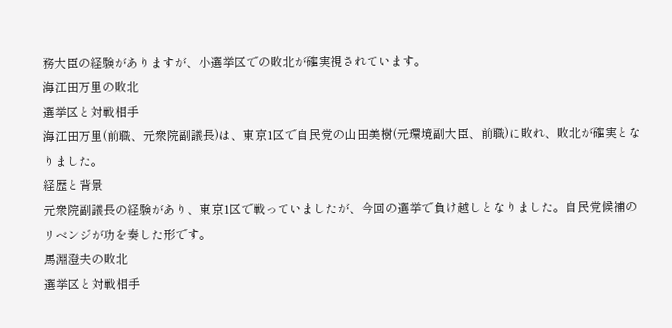務大臣の経験がありますが、小選挙区での敗北が確実視されています。
海江田万里の敗北
選挙区と対戦相手
海江田万里(前職、元衆院副議長)は、東京1区で自民党の山田美樹(元環境副大臣、前職)に敗れ、敗北が確実となりました。
経歴と背景
元衆院副議長の経験があり、東京1区で戦っていましたが、今回の選挙で負け越しとなりました。自民党候補のリベンジが功を奏した形です。
馬淵澄夫の敗北
選挙区と対戦相手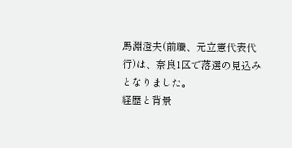馬淵澄夫(前職、元立憲代表代行)は、奈良1区で落選の見込みとなりました。
経歴と背景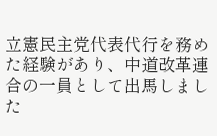立憲民主党代表代行を務めた経験があり、中道改革連合の一員として出馬しました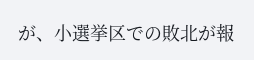が、小選挙区での敗北が報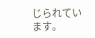じられています。